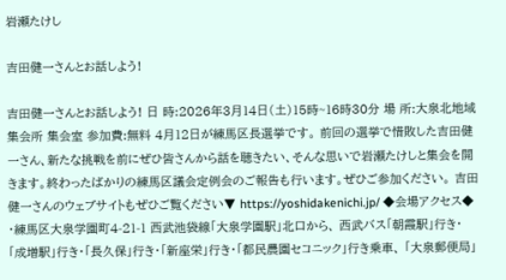岩瀬たけし

吉田健一さんとお話しよう!

吉田健一さんとお話しよう! 日 時:2026年3月14日(土)15時~16時30分 場 所:大泉北地域集会所 集会室 参加費:無料 4月12日が練馬区長選挙です。 前回の選挙で惜敗した吉田健一さん、新たな挑戦を前にぜひ皆さんから話を聴きたい、そんな思いで岩瀬たけしと集会を開きます。終わったばかりの練馬区議会定例会のご報告も行います。ぜひご参加ください。 吉田健一さんのウェブサイトもぜひご覧ください▼ https://yoshidakenichi.jp/ ◆会場アクセス◆ ・練馬区大泉学園町4-21-1 西武池袋線「大泉学園駅」北口から、 西武バス「朝霞駅」行き・「成増駅」行き・「長久保」行き・「新座栄」行き・「都民農園セコニック」行き乗車、 「大泉郵便局」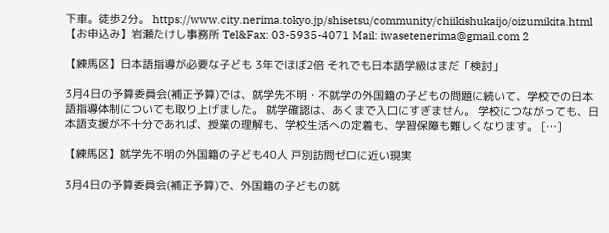下車。徒歩2分。 https://www.city.nerima.tokyo.jp/shisetsu/community/chiikishukaijo/oizumikita.html   【お申込み】岩瀬たけし事務所 Tel&Fax: 03-5935-4071 Mail: iwasetenerima@gmail.com 2

【練馬区】日本語指導が必要な子ども 3年でほぼ2倍 それでも日本語学級はまだ「検討」

3月4日の予算委員会(補正予算)では、就学先不明・不就学の外国籍の子どもの問題に続いて、学校での日本語指導体制についても取り上げました。 就学確認は、あくまで入口にすぎません。 学校につながっても、日本語支援が不十分であれば、授業の理解も、学校生活への定着も、学習保障も難しくなります。 […]

【練馬区】就学先不明の外国籍の子ども40人 戸別訪問ゼロに近い現実

3月4日の予算委員会(補正予算)で、外国籍の子どもの就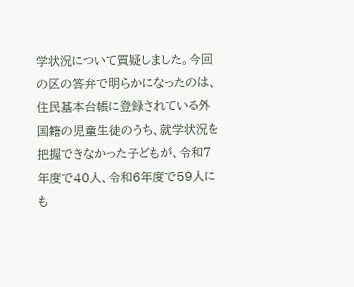学状況について質疑しました。今回の区の答弁で明らかになったのは、住民基本台帳に登録されている外国籍の児童生徒のうち、就学状況を把握できなかった子どもが、令和7年度で40人、令和6年度で59人にも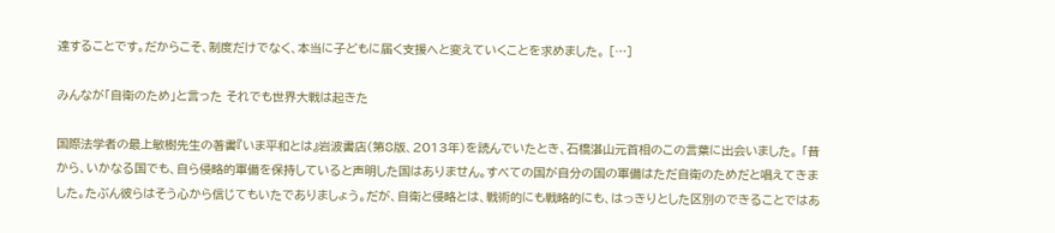達することです。だからこそ、制度だけでなく、本当に子どもに届く支援へと変えていくことを求めました。 […]

みんなが「自衛のため」と言った それでも世界大戦は起きた

国際法学者の最上敏樹先生の著書『いま平和とは』岩波書店(第8版、2013年)を読んでいたとき、石橋湛山元首相のこの言葉に出会いました。 「昔から、いかなる国でも、自ら侵略的軍備を保持していると声明した国はありません。すべての国が自分の国の軍備はただ自衛のためだと唱えてきました。たぶん彼らはそう心から信じてもいたでありましょう。だが、自衛と侵略とは、戦術的にも戦略的にも、はっきりとした区別のできることではあ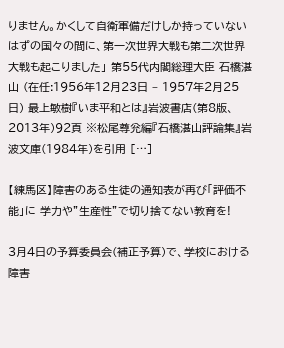りません。かくして自衛軍備だけしか持っていないはずの国々の間に、第一次世界大戦も第二次世界大戦も起こりました」 第55代内閣総理大臣 石橋湛山 (在任:1956年12月23日 – 1957年2月25日) 最上敏樹『いま平和とは』岩波書店(第8版、2013年)92頁 ※松尾尊兊編『石橋湛山評論集』岩波文庫(1984年)を引用 […]

【練馬区】障害のある生徒の通知表が再び「評価不能」に 学力や”生産性”で切り捨てない教育を!

3月4日の予算委員会(補正予算)で、学校における障害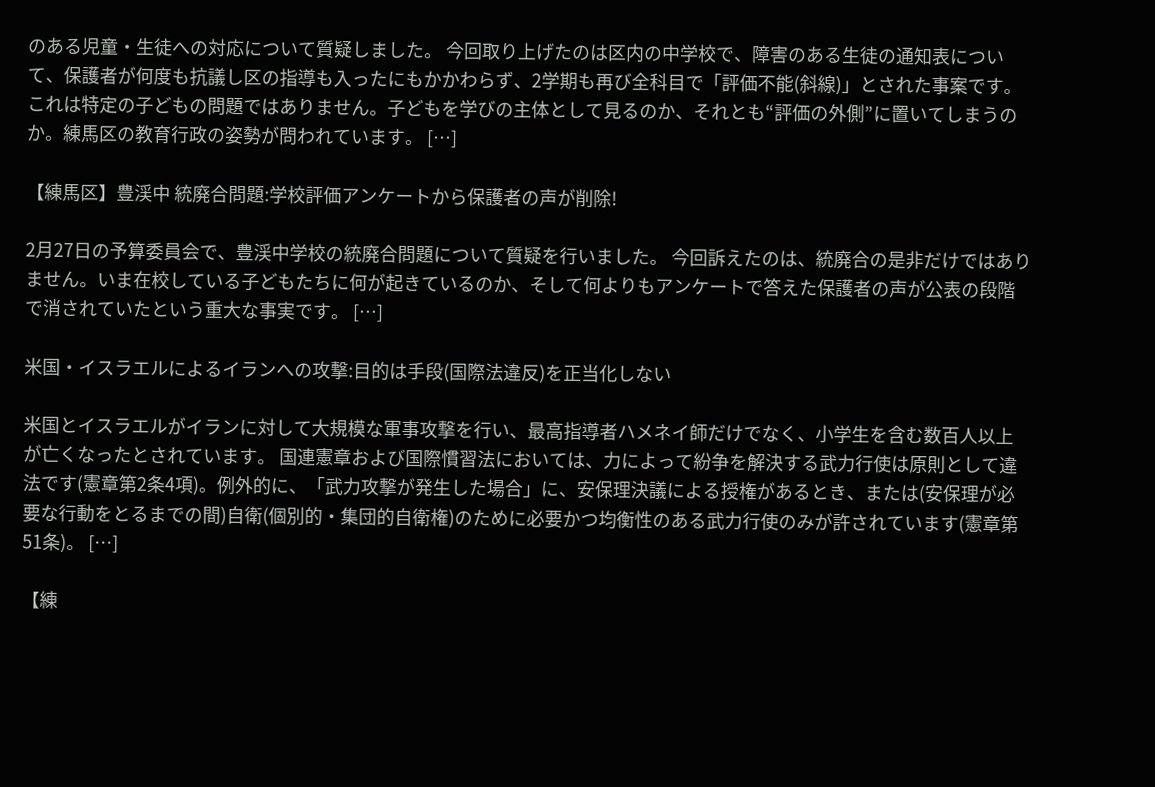のある児童・生徒への対応について質疑しました。 今回取り上げたのは区内の中学校で、障害のある生徒の通知表について、保護者が何度も抗議し区の指導も入ったにもかかわらず、2学期も再び全科目で「評価不能(斜線)」とされた事案です。 これは特定の子どもの問題ではありません。子どもを学びの主体として見るのか、それとも“評価の外側”に置いてしまうのか。練馬区の教育行政の姿勢が問われています。 […]

【練馬区】豊渓中 統廃合問題:学校評価アンケートから保護者の声が削除!

2月27日の予算委員会で、豊渓中学校の統廃合問題について質疑を行いました。 今回訴えたのは、統廃合の是非だけではありません。いま在校している子どもたちに何が起きているのか、そして何よりもアンケートで答えた保護者の声が公表の段階で消されていたという重大な事実です。 […]

米国・イスラエルによるイランへの攻撃:目的は手段(国際法違反)を正当化しない

米国とイスラエルがイランに対して大規模な軍事攻撃を行い、最高指導者ハメネイ師だけでなく、小学生を含む数百人以上が亡くなったとされています。 国連憲章および国際慣習法においては、力によって紛争を解決する武力行使は原則として違法です(憲章第2条4項)。例外的に、「武力攻撃が発生した場合」に、安保理決議による授権があるとき、または(安保理が必要な行動をとるまでの間)自衛(個別的・集団的自衛権)のために必要かつ均衡性のある武力行使のみが許されています(憲章第51条)。 […]

【練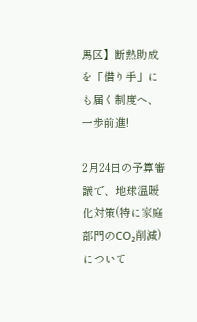馬区】断熱助成を「借り手」にも届く制度へ、一歩前進!

2月24日の予算審議で、地球温暖化対策(特に家庭部門のCO₂削減)について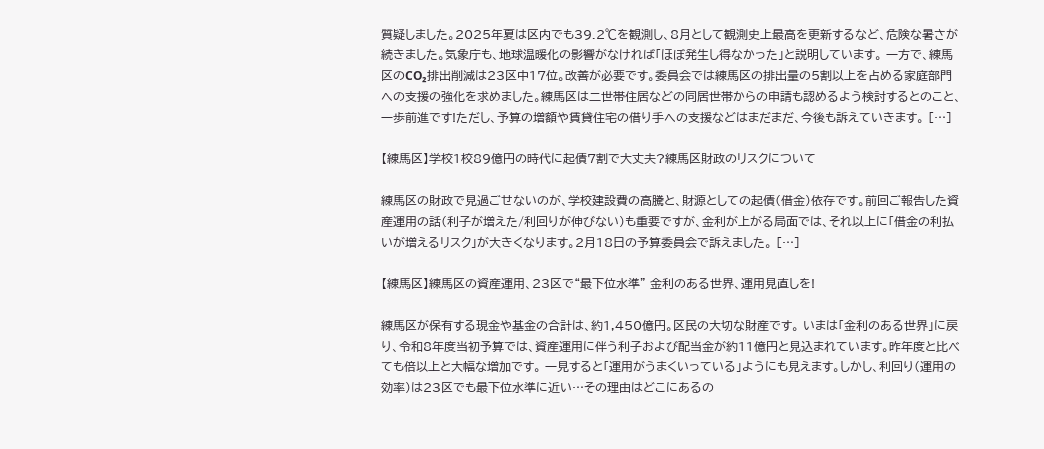質疑しました。2025年夏は区内でも39.2℃を観測し、8月として観測史上最高を更新するなど、危険な暑さが続きました。気象庁も、地球温暖化の影響がなければ「ほぼ発生し得なかった」と説明しています。 一方で、練馬区のCO₂排出削減は23区中17位。改善が必要です。委員会では練馬区の排出量の5割以上を占める家庭部門への支援の強化を求めました。練馬区は二世帯住居などの同居世帯からの申請も認めるよう検討するとのこと、一歩前進です!ただし、予算の増額や賃貸住宅の借り手への支援などはまだまだ、今後も訴えていきます。 […]

【練馬区】学校1校89億円の時代に起債7割で大丈夫?練馬区財政のリスクについて

練馬区の財政で見過ごせないのが、学校建設費の高騰と、財源としての起債(借金)依存です。前回ご報告した資産運用の話(利子が増えた/利回りが伸びない)も重要ですが、金利が上がる局面では、それ以上に「借金の利払いが増えるリスク」が大きくなります。2月18日の予算委員会で訴えました。 […]

【練馬区】練馬区の資産運用、23区で“最下位水準” 金利のある世界、運用見直しを!

練馬区が保有する現金や基金の合計は、約1,450億円。区民の大切な財産です。 いまは「金利のある世界」に戻り、令和8年度当初予算では、資産運用に伴う利子および配当金が約11億円と見込まれています。昨年度と比べても倍以上と大幅な増加です。 一見すると「運用がうまくいっている」ようにも見えます。しかし、利回り(運用の効率)は23区でも最下位水準に近い…その理由はどこにあるの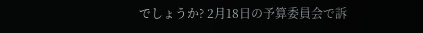でしょうか? 2月18日の予算委員会で訴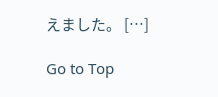えました。 […]

Go to Top